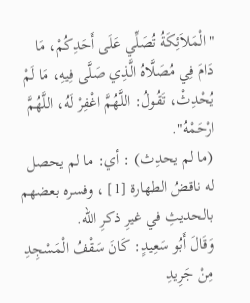"الْمَلاَئِكَةُ تُصَلِّي عَلَى أَحَدِكُمْ، مَا دَامَ فِي مُصَلَّاهُ الَّذِي صَلَّى فِيهِ، مَا لَمْ يُحْدِثْ، تَقُولُ: اللَّهُمَّ اغْفِرْ لَهُ، اللَّهُمَّ ارْحَمْهُ".
(ما لم يحدِث) : أي: ما لم يحصل له ناقضُ الطهارة [1] ، وفسره بعضهم بالحديثِ في غيرِ ذكرِ الله.
وَقَالَ أَبُو سَعِيدٍ: كَانَ سَقْفُ الْمَسْجِدِ مِنْ جَرِيدِ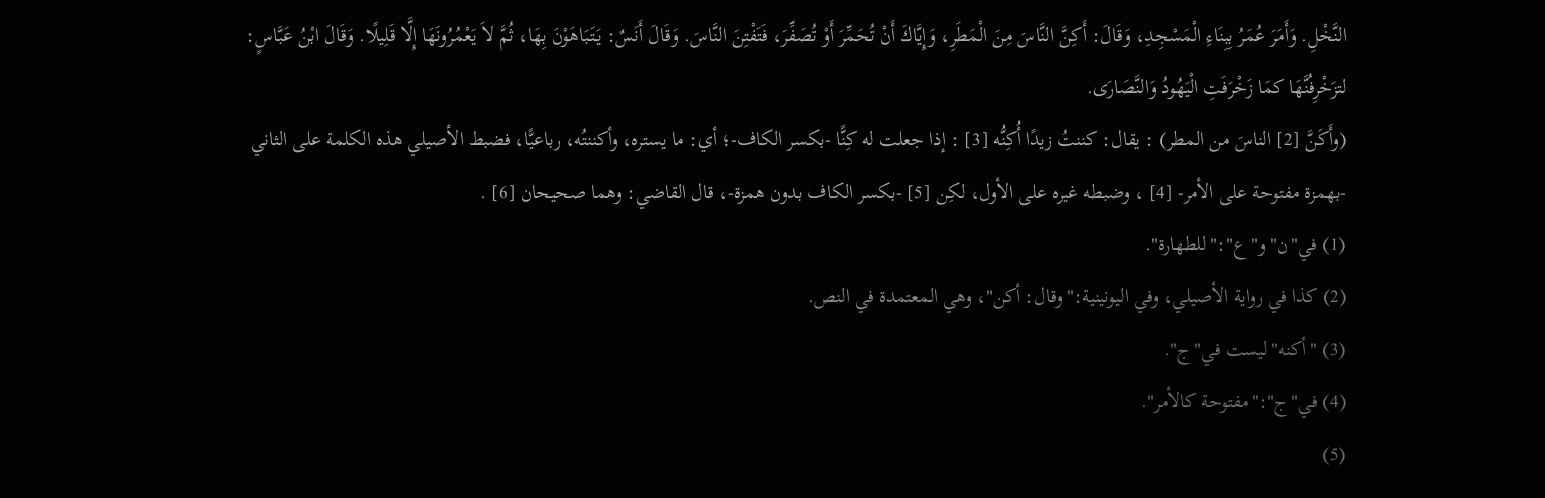النَّخْلِ. وَأَمَرَ عُمَرُ بِبِنَاءِ الْمَسْجِدِ، وَقَالَ: أَكِنَّ النَّاسَ مِنَ الْمَطَرِ، وَإِيَّاكَ أَنْ تُحَمِّرَ أَوْ تُصَفِّرَ، فَتَفْتِنَ النَّاسَ. وَقَالَ أَنَسٌ: يَتَبَاهَوْنَ بِهَا، ثُمَّ لاَ يَعْمُرُونَهَا إِلَّا قَلِيلًا. وَقَالَ ابْنُ عَبَّاسٍ: لتزَخْرِفُنَّهَا كمَا زَخْرَفَتِ الْيَهُودُ وَالنَّصَارَى.
(وأَكَنَّ [2] الناسَ من المطر) : يقال: كننتُ زيدًا أُكِنُّه [3] : إذا جعلت له كِنًّا -بكسر الكاف-؛ أي: ما يستره، وأكننتُه، رباعيًّا، فضبط الأصيلي هذه الكلمة على الثاني -بهمزة مفتوحة على الأمر- [4] ، وضبطه غيره على الأول، لكِن [5] -بكسر الكاف بدون همزة-، قال القاضي: وهما صحيحان [6] .
(1) في"ن"و"ع":"للطهارة".
(2) كذا في رواية الأصيلي، وفي اليونينية:"وقال: أكن"، وهي المعتمدة في النص.
(3) "أكنه"ليست في"ج".
(4) في"ج":"مفتوحة كالأمر".
(5)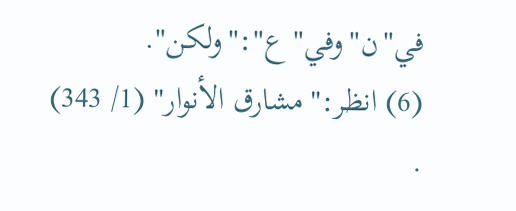في"ن"وفي"ع":"ولكن".
(6) انظر:"مشارق الأنوار" (1/ 343) .